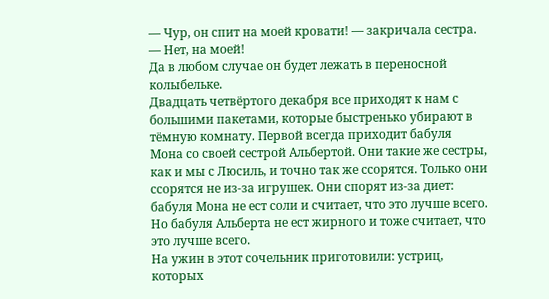— Чур, он спит на моей кровати! — закричала сестра.
— Нет, на моей!
Да в любом случае он будет лежать в переносной колыбельке.
Двадцать четвёртого декабря все приходят к нам с большими пакетами, которые быстренько убирают в тёмную комнату. Первой всегда приходит бабуля Мона со своей сестрой Альбертой. Они такие же сестры, как и мы с Люсиль, и точно так же ссорятся. Только они ссорятся не из-за игрушек. Они спорят из-за диет: бабуля Мона не ест соли и считает, что это лучше всего. Но бабуля Альберта не ест жирного и тоже считает, что это лучше всего.
На ужин в этот сочельник приготовили: устриц, которых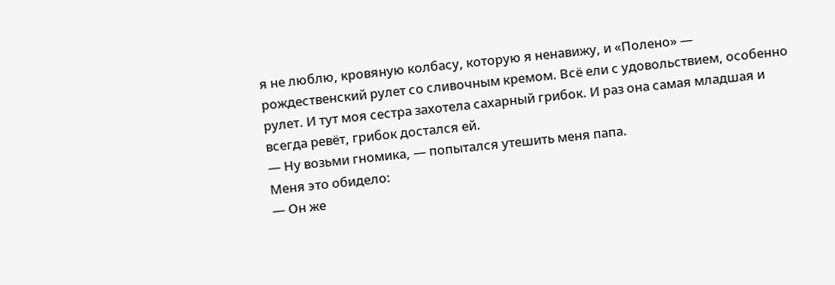я не люблю, кровяную колбасу, которую я ненавижу, и «Полено» — рождественский рулет со сливочным кремом. Всё ели с удовольствием, особенно рулет. И тут моя сестра захотела сахарный грибок. И раз она самая младшая и всегда ревёт, грибок достался ей.
— Ну возьми гномика, — попытался утешить меня папа.
Меня это обидело:
— Он же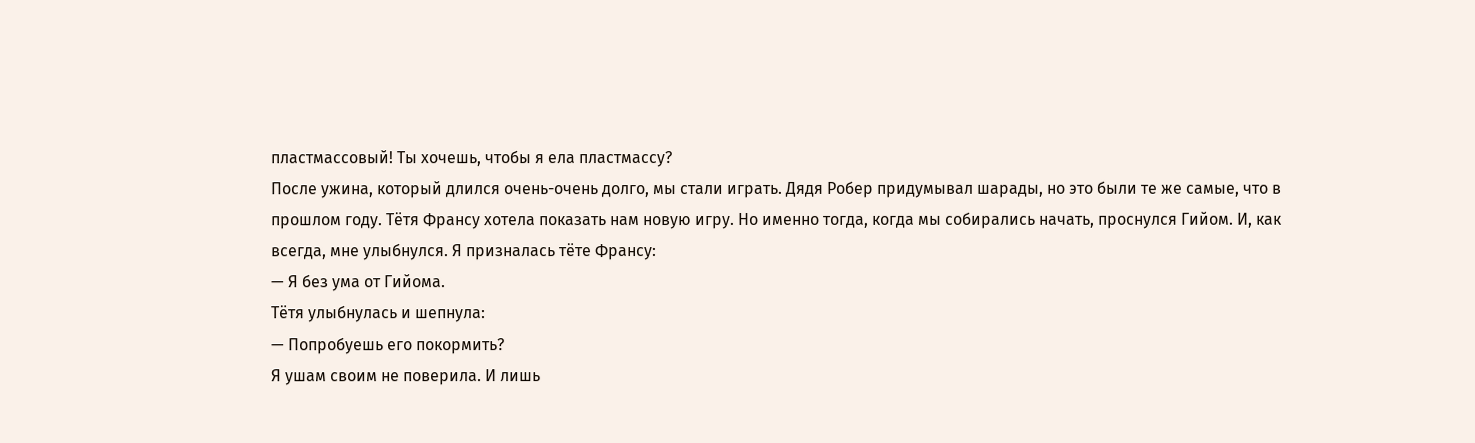пластмассовый! Ты хочешь, чтобы я ела пластмассу?
После ужина, который длился очень-очень долго, мы стали играть. Дядя Робер придумывал шарады, но это были те же самые, что в прошлом году. Тётя Франсу хотела показать нам новую игру. Но именно тогда, когда мы собирались начать, проснулся Гийом. И, как всегда, мне улыбнулся. Я призналась тёте Франсу:
— Я без ума от Гийома.
Тётя улыбнулась и шепнула:
— Попробуешь его покормить?
Я ушам своим не поверила. И лишь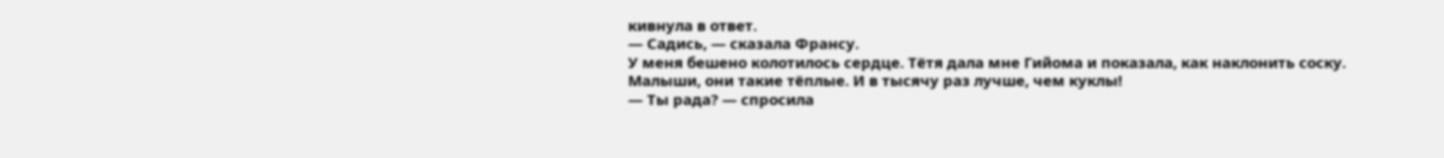кивнула в ответ.
— Садись, — сказала Франсу.
У меня бешено колотилось сердце. Тётя дала мне Гийома и показала, как наклонить соску.
Малыши, они такие тёплые. И в тысячу раз лучше, чем куклы!
— Ты рада? — спросила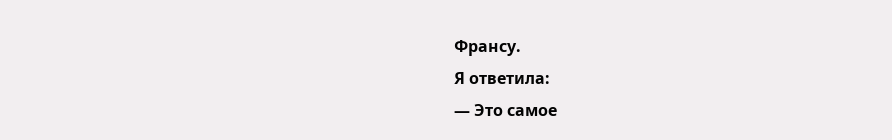Франсу.
Я ответила:
— Это самое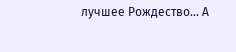лучшее Рождество… А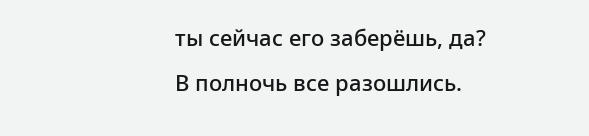ты сейчас его заберёшь, да?
В полночь все разошлись.